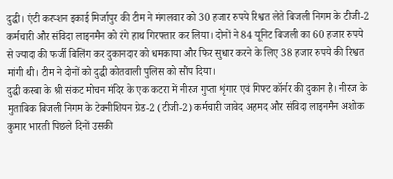दुद्धी। एंटी करप्शन इकाई मिर्जापुर की टीम ने मंगलवार को 30 हजार रुपये रिश्वत लेते बिजली निगम के टीजी-2 कर्मचारी और संविदा लाइनमैन को रंगे हाथ गिरफ्तार कर लिया। दोनों ने 84 यूनिट बिजली का 60 हजार रुपये से ज्यादा की फर्जी बिलिंग कर दुकानदार को धमकाया और फिर सुधार करने के लिए 38 हजार रुपये की रिश्वत मांगी थी। टीम ने दोनों को दुद्धी कोतवाली पुलिस को सौंप दिया।
दुद्धी कस्बा के श्री संकट मोचन मंदिर के एक कटरा में नीरज गुप्ता शृंगार एवं गिफ्ट कॉर्नर की दुकान है। नीरज के मुताबिक बिजली निगम के टेक्नीशियन ग्रेड-2 (टीजी-2) कर्मचारी जावेद अहमद और संविदा लाइनमैन अशोक कुमार भारती पिछले दिनों उसकी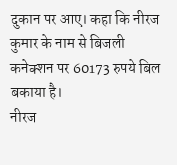दुकान पर आए। कहा कि नीरज कुमार के नाम से बिजली कनेक्शन पर 60173 रुपये बिल बकाया है।
नीरज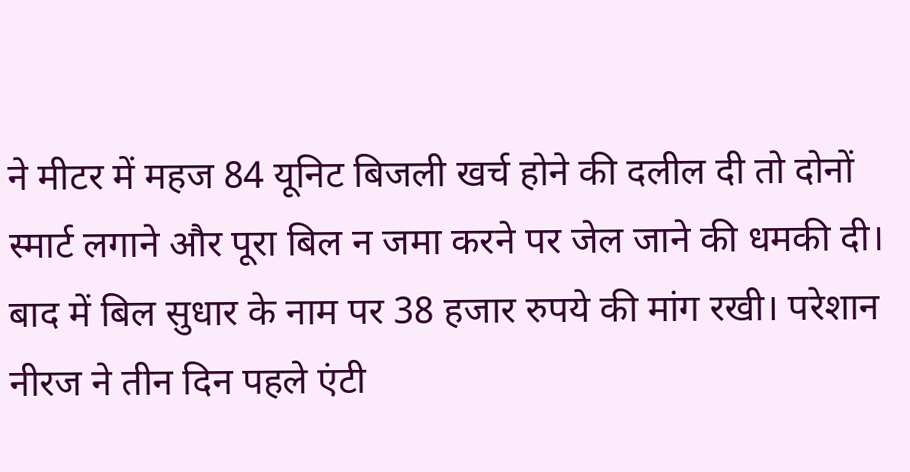ने मीटर में महज 84 यूनिट बिजली खर्च होने की दलील दी तो दोनों स्मार्ट लगाने और पूरा बिल न जमा करने पर जेल जाने की धमकी दी। बाद में बिल सुधार के नाम पर 38 हजार रुपये की मांग रखी। परेशान नीरज ने तीन दिन पहले एंटी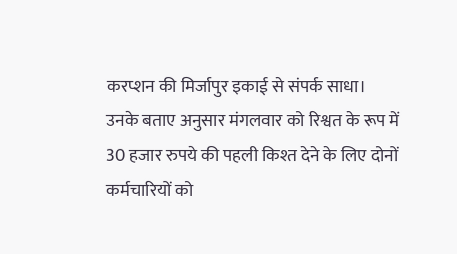करप्शन की मिर्जापुर इकाई से संपर्क साधा।
उनके बताए अनुसार मंगलवार को रिश्वत के रूप में 30 हजार रुपये की पहली किश्त देने के लिए दोनों कर्मचारियों को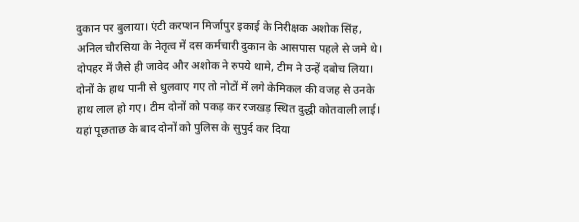दुकान पर बुलाया। एंटी करप्शन मिर्जापुर इकाई के निरीक्षक अशोक सिंह, अनिल चौरसिया के नेतृत्व में दस कर्मचारी दुकान के आसपास पहले से जमे थे।
दोपहर में जैसे ही जावेद और अशोक ने रुपये थामे, टीम ने उन्हें दबोच लिया। दोनों के हाथ पानी से धुलवाए गए तो नोटों में लगे केमिकल की वजह से उनके हाथ लाल हो गए। टीम दोनों को पकड़ कर रजखड़ स्थित दुद्धी कोतवाली लाई। यहां पूछताछ के बाद दोनों को पुलिस के सुपुर्द कर दिया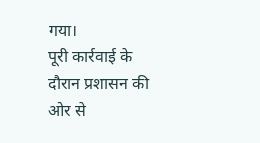गया।
पूरी कार्रवाई के दौरान प्रशासन की ओर से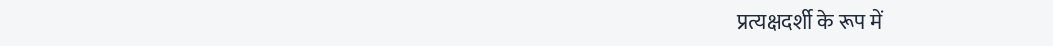प्रत्यक्षदर्शी के रूप में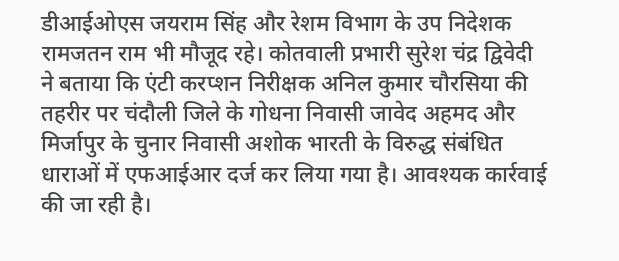डीआईओएस जयराम सिंह और रेशम विभाग के उप निदेशक रामजतन राम भी मौजूद रहे। कोतवाली प्रभारी सुरेश चंद्र द्विवेदी ने बताया कि एंटी करप्शन निरीक्षक अनिल कुमार चौरसिया की तहरीर पर चंदौली जिले के गोधना निवासी जावेद अहमद और मिर्जापुर के चुनार निवासी अशोक भारती के विरुद्ध संबंधित धाराओं में एफआईआर दर्ज कर लिया गया है। आवश्यक कार्रवाई की जा रही है।